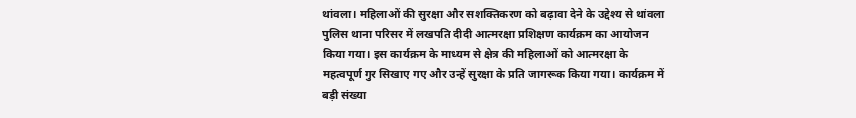थांवला। महिलाओं की सुरक्षा और सशक्तिकरण को बढ़ावा देने के उद्देश्य से थांवला पुलिस थाना परिसर में लखपति दीदी आत्मरक्षा प्रशिक्षण कार्यक्रम का आयोजन किया गया। इस कार्यक्रम के माध्यम से क्षेत्र की महिलाओं को आत्मरक्षा के महत्वपूर्ण गुर सिखाए गए और उन्हें सुरक्षा के प्रति जागरूक किया गया। कार्यक्रम में बड़ी संख्या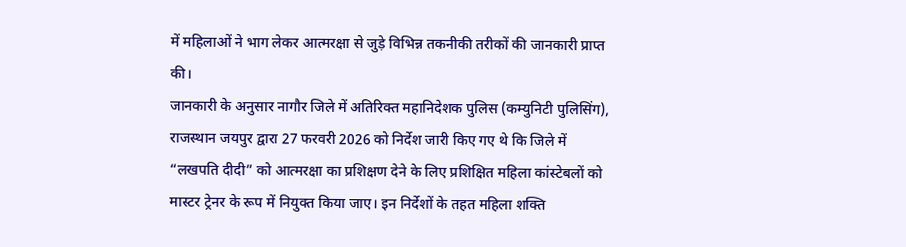में महिलाओं ने भाग लेकर आत्मरक्षा से जुड़े विभिन्न तकनीकी तरीकों की जानकारी प्राप्त की।
जानकारी के अनुसार नागौर जिले में अतिरिक्त महानिदेशक पुलिस (कम्युनिटी पुलिसिंग), राजस्थान जयपुर द्वारा 27 फरवरी 2026 को निर्देश जारी किए गए थे कि जिले में “लखपति दीदी” को आत्मरक्षा का प्रशिक्षण देने के लिए प्रशिक्षित महिला कांस्टेबलों को मास्टर ट्रेनर के रूप में नियुक्त किया जाए। इन निर्देशों के तहत महिला शक्ति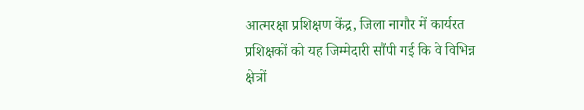आत्मरक्षा प्रशिक्षण केंद्र, जिला नागौर में कार्यरत प्रशिक्षकों को यह जिम्मेदारी सौंपी गई कि वे विभिन्न क्षेत्रों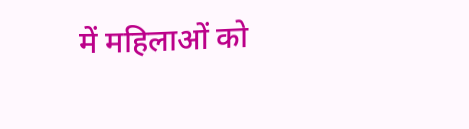में महिलाओं को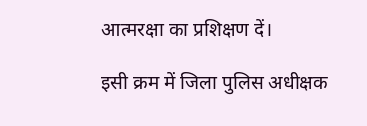आत्मरक्षा का प्रशिक्षण दें।

इसी क्रम में जिला पुलिस अधीक्षक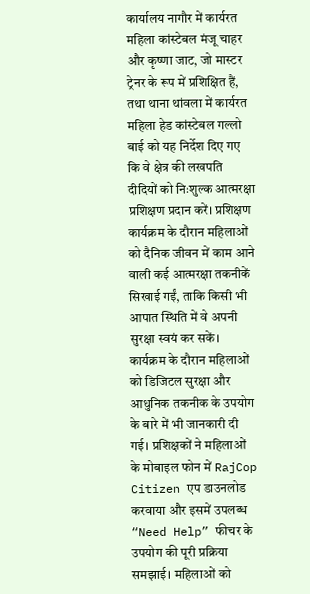कार्यालय नागौर में कार्यरत महिला कांस्टेबल मंजू चाहर और कृष्णा जाट, जो मास्टर ट्रेनर के रूप में प्रशिक्षित हैं, तथा थाना थांवला में कार्यरत महिला हेड कांस्टेबल गल्लो बाई को यह निर्देश दिए गए कि वे क्षेत्र की लखपति दीदियों को निःशुल्क आत्मरक्षा प्रशिक्षण प्रदान करें। प्रशिक्षण कार्यक्रम के दौरान महिलाओं को दैनिक जीवन में काम आने वाली कई आत्मरक्षा तकनीकें सिखाई गईं, ताकि किसी भी आपात स्थिति में वे अपनी सुरक्षा स्वयं कर सकें।
कार्यक्रम के दौरान महिलाओं को डिजिटल सुरक्षा और आधुनिक तकनीक के उपयोग के बारे में भी जानकारी दी गई। प्रशिक्षकों ने महिलाओं के मोबाइल फोन में RajCop Citizen एप डाउनलोड करवाया और इसमें उपलब्ध “Need Help” फीचर के उपयोग की पूरी प्रक्रिया समझाई। महिलाओं को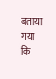बताया गया कि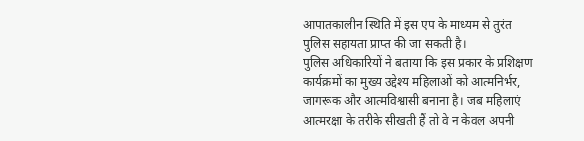आपातकालीन स्थिति में इस एप के माध्यम से तुरंत पुलिस सहायता प्राप्त की जा सकती है।
पुलिस अधिकारियों ने बताया कि इस प्रकार के प्रशिक्षण कार्यक्रमों का मुख्य उद्देश्य महिलाओं को आत्मनिर्भर, जागरूक और आत्मविश्वासी बनाना है। जब महिलाएं आत्मरक्षा के तरीके सीखती हैं तो वे न केवल अपनी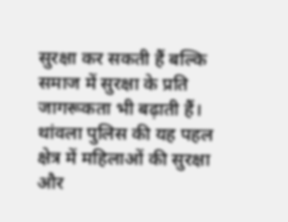सुरक्षा कर सकती हैं बल्कि समाज में सुरक्षा के प्रति जागरूकता भी बढ़ाती हैं।
थांवला पुलिस की यह पहल क्षेत्र में महिलाओं की सुरक्षा और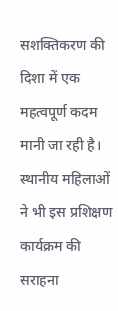सशक्तिकरण की दिशा में एक महत्वपूर्ण कदम मानी जा रही है। स्थानीय महिलाओं ने भी इस प्रशिक्षण कार्यक्रम की सराहना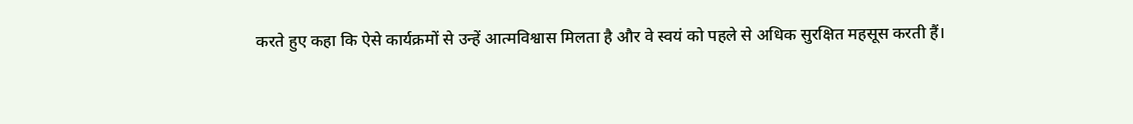करते हुए कहा कि ऐसे कार्यक्रमों से उन्हें आत्मविश्वास मिलता है और वे स्वयं को पहले से अधिक सुरक्षित महसूस करती हैं।